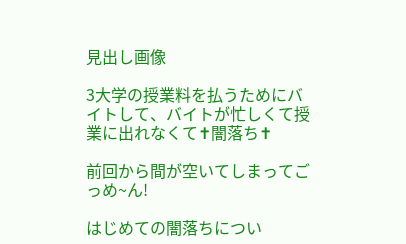見出し画像

3大学の授業料を払うためにバイトして、バイトが忙しくて授業に出れなくて✝闇落ち✝

前回から間が空いてしまってごっめ~ん!

はじめての闇落ちについ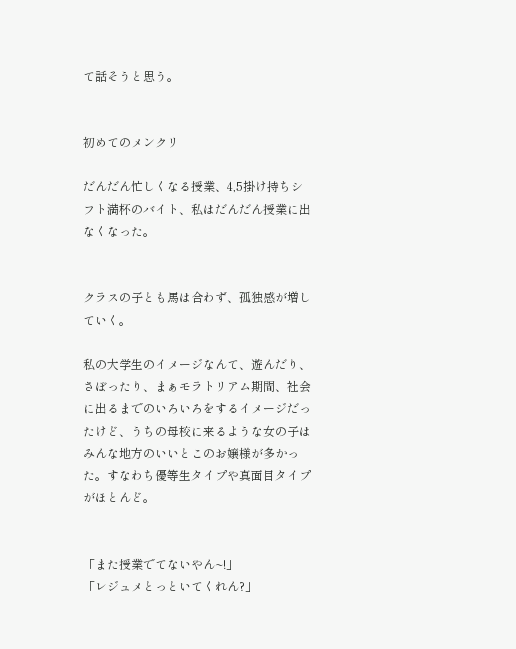て話そうと思う。


初めてのメンクリ

だんだん忙しくなる授業、4,5掛け持ちシフト満杯のバイト、私はだんだん授業に出なくなった。


クラスの子とも馬は合わず、孤独感が増していく。

私の大学生のイメージなんて、遊んだり、さぼったり、まぁモラトリアム期間、社会に出るまでのいろいろをするイメージだったけど、うちの母校に来るような女の子はみんな地方のいいとこのお嬢様が多かった。すなわち優等生タイプや真面目タイプがほとんど。


「また授業でてないやん~!」
「レジュメとっといてくれん?」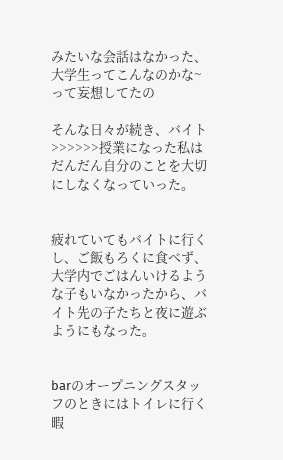みたいな会話はなかった、大学生ってこんなのかな~って妄想してたの

そんな日々が続き、バイト>>>>>>授業になった私は
だんだん自分のことを大切にしなくなっていった。


疲れていてもバイトに行くし、ご飯もろくに食べず、大学内でごはんいけるような子もいなかったから、バイト先の子たちと夜に遊ぶようにもなった。


barのオープニングスタッフのときにはトイレに行く暇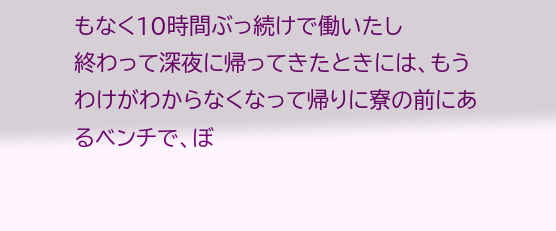もなく10時間ぶっ続けで働いたし
終わって深夜に帰ってきたときには、もうわけがわからなくなって帰りに寮の前にあるベンチで、ぼ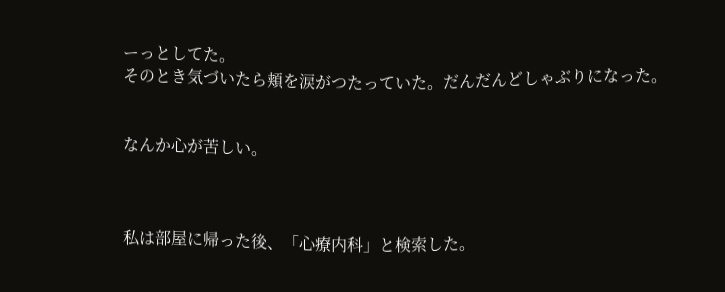ーっとしてた。
そのとき気づいたら頬を涙がつたっていた。だんだんどしゃぶりになった。


なんか心が苦しい。



私は部屋に帰った後、「心療内科」と検索した。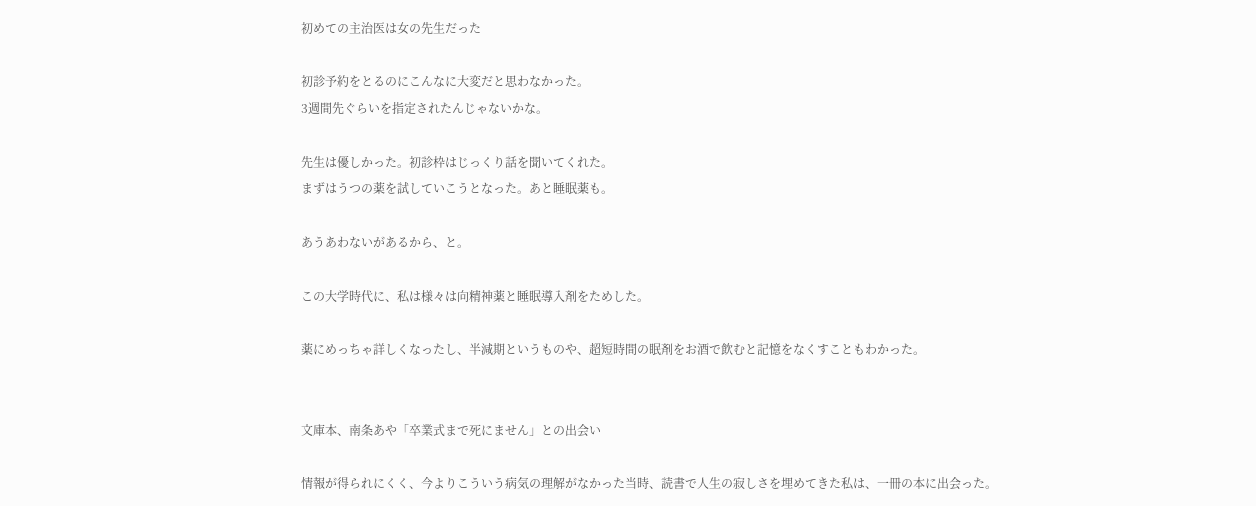初めての主治医は女の先生だった

初診予約をとるのにこんなに大変だと思わなかった。
3週間先ぐらいを指定されたんじゃないかな。

先生は優しかった。初診枠はじっくり話を聞いてくれた。
まずはうつの薬を試していこうとなった。あと睡眠薬も。

あうあわないがあるから、と。

この大学時代に、私は様々は向精神薬と睡眠導入剤をためした。

薬にめっちゃ詳しくなったし、半減期というものや、超短時間の眠剤をお酒で飲むと記憶をなくすこともわかった。


文庫本、南条あや「卒業式まで死にません」との出会い

情報が得られにくく、今よりこういう病気の理解がなかった当時、読書で人生の寂しさを埋めてきた私は、一冊の本に出会った。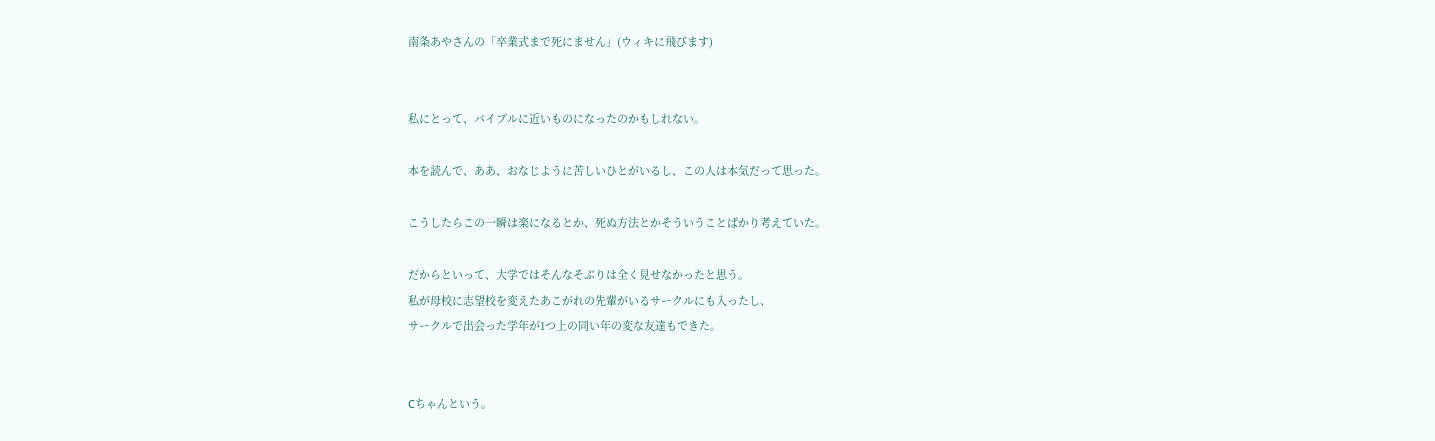南条あやさんの「卒業式まで死にません」(ウィキに飛びます)


私にとって、バイブルに近いものになったのかもしれない。

本を読んで、ああ、おなじように苦しいひとがいるし、この人は本気だって思った。

こうしたらこの一瞬は楽になるとか、死ぬ方法とかそういうことばかり考えていた。

だからといって、大学ではそんなそぶりは全く見せなかったと思う。
私が母校に志望校を変えたあこがれの先輩がいるサークルにも入ったし、
サークルで出会った学年が1つ上の同い年の変な友達もできた。


Cちゃんという。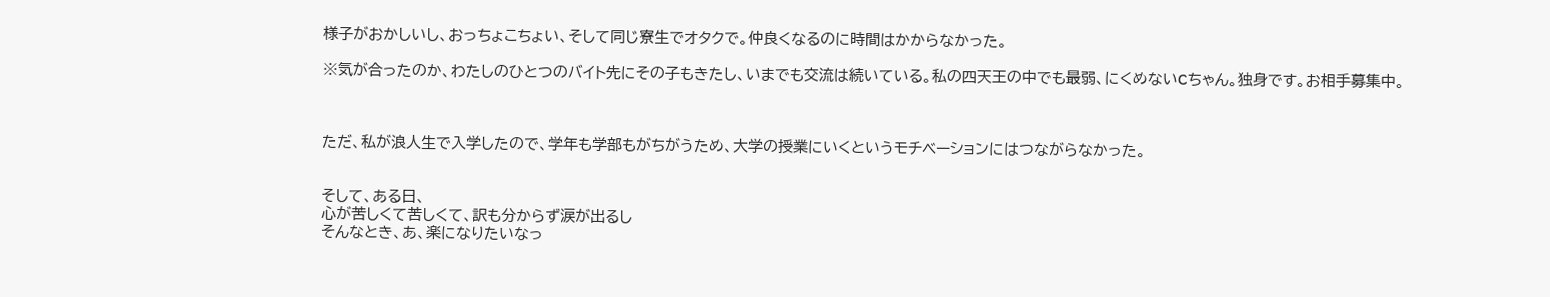様子がおかしいし、おっちょこちょい、そして同じ寮生でオタクで。仲良くなるのに時間はかからなかった。

※気が合ったのか、わたしのひとつのバイト先にその子もきたし、いまでも交流は続いている。私の四天王の中でも最弱、にくめないCちゃん。独身です。お相手募集中。



ただ、私が浪人生で入学したので、学年も学部もがちがうため、大学の授業にいくというモチベーションにはつながらなかった。


そして、ある日、
心が苦しくて苦しくて、訳も分からず涙が出るし
そんなとき、あ、楽になりたいなっ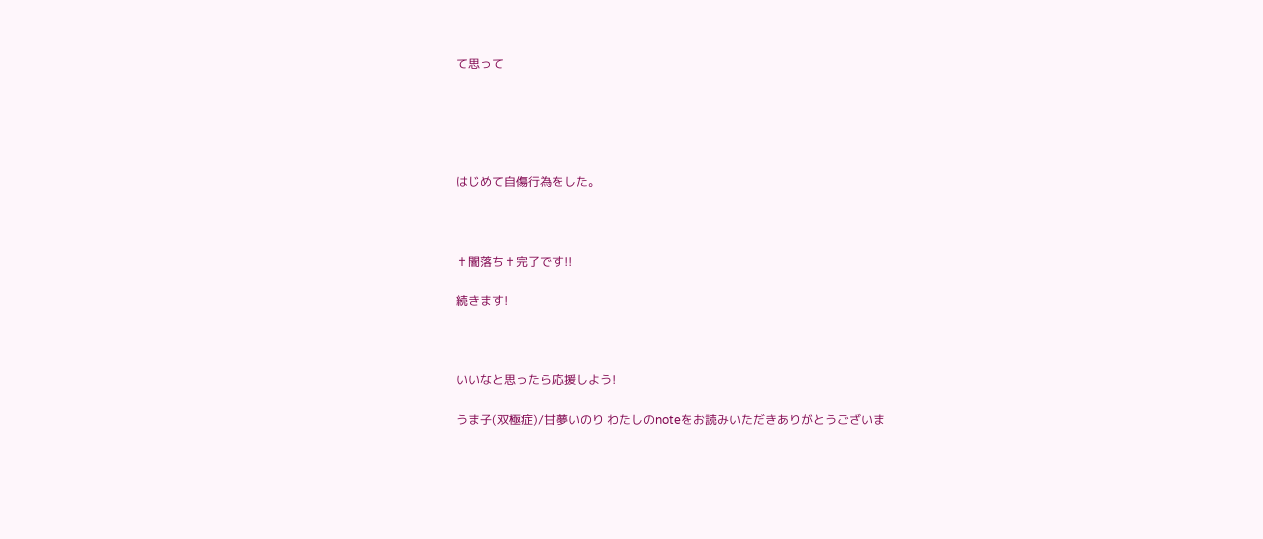て思って





はじめて自傷行為をした。



✝闇落ち✝完了です!!

続きます!



いいなと思ったら応援しよう!

うま子(双極症)/甘夢いのり わたしのnoteをお読みいただきありがとうございま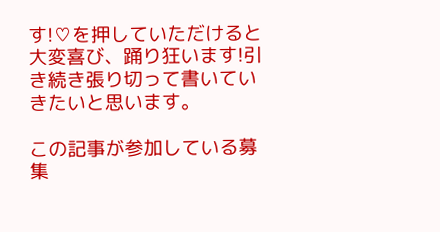す!♡を押していただけると大変喜び、踊り狂います!引き続き張り切って書いていきたいと思います。

この記事が参加している募集